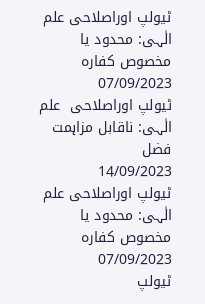ٹیولپ اوراصلاحی علم الٰہی: محدود یا مخصوص کفارہ
07/09/2023
ٹیولپ اوراصلاحی  علم الٰہی: ناقابل مزاہمت فضل
14/09/2023
ٹیولپ اوراصلاحی علم الٰہی: محدود یا مخصوص کفارہ
07/09/2023
ٹیولپ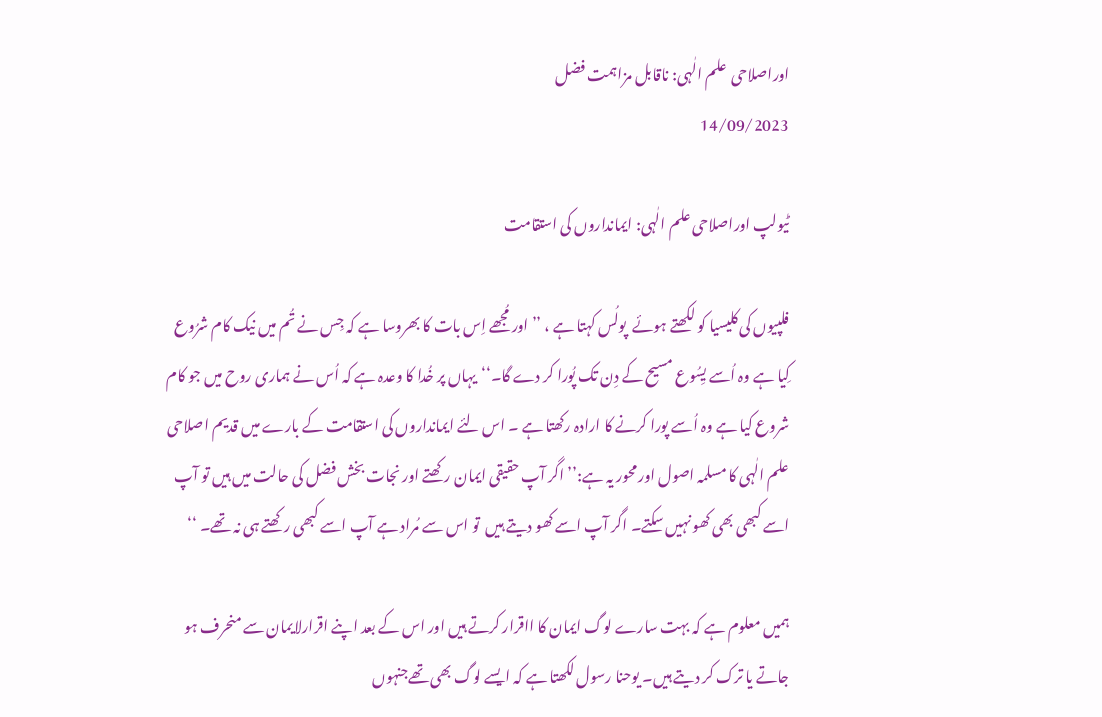اوراصلاحی  علم الٰہی: ناقابل مزاہمت فضل
14/09/2023

ٹیولپ اوراصلاحی علم الٰہی: ایمانداروں کی استقامت

فلپیوں کی کلیسیا کو لکھتے ہوئے  پولُس کہتا ہے ، ’’ اور مُجھے اِس بات کا بھروسا ہے کہ جِس نے تُم میں نیک کام شرُوع کِیا ہے وہ اُسے یِسُوع مسیح کے دِن تک پُورا کر دے گا۔‘‘یہاں پر خُدا کا وعدہ ہے کہ اُس نے ہماری روح میں جو کام شروع کیا ہے وہ اُسے پورا کرنے کا ارادہ رکھتا ہے ۔ اس لئے ایمانداروں کی استقامت کے بارے میں قدیم اصلاحی علم الٰہی کا مسلمہ اصول اور محور یہ ہے:’’ اگر آپ حقیقی ایمان رکھتے اور نجات بخش فضل کی حالت میں ہیں تو آپ اسے کبھی بھی کھو نہیں سکتے۔ اگر آپ اسے کھو دیتے ہیں  تو اس سے مُراد ہے آپ اسے کبھی رکھتے ہی نہ تھے۔ ‘‘

ہمیں معلوم ہے کہ بہت سارے لوگ ایمان کا ااقرار کرتے ہیں اور اس کے بعد اپنے اقرارلایمان سے منحرف ہو جاتے یا ترک کر دیتے ہیں۔ یوحنا رسول لکھتا ہے کہ ایسے لوگ بھی تھےجنہوں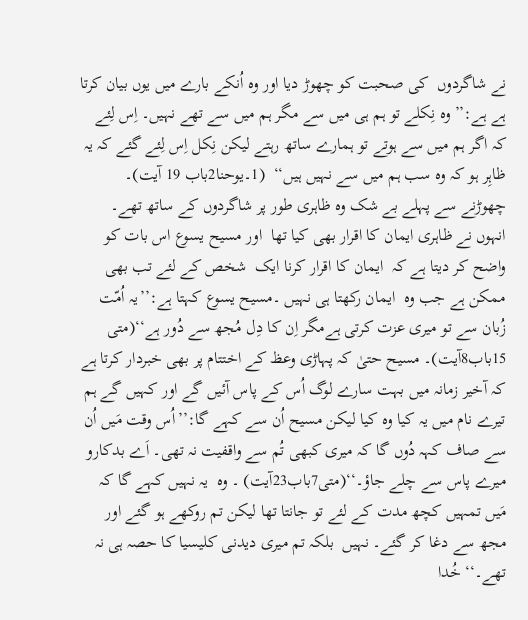نے شاگردوں  کی صحبت کو چھوڑ دیا اور وہ اُنکے بارے میں یوں بیان کرتا ہے ہے:’’ وہ نِکلے تو ہم ہی میں سے مگر ہم میں سے تھے نہیں۔ اِس لِئے کہ اگر ہم میں سے ہوتے تو ہمارے ساتھ رہتے لیکن نِکل اِس لِئے گئے کہ یہ ظاہِر ہو کہ وہ سب ہم میں سے نہیں ہیں‘‘  (1۔یوحنا2باب 19 آیت)۔  چھوڑنے سے پہلے بے شک وہ ظاہری طور پر شاگردوں کے ساتھ تھے۔ انہوں نے ظاہری ایمان کا اقرار بھی کیا تھا  اور مسیح یسوع اس بات کو واضح کر دیتا ہے کہ  ایمان کا اقرار کرنا ایک  شخص کے لئے تب بھی ممکن ہے جب وہ  ایمان رکھتا ہی نہیں ۔مسیح یسوع کہتا ہے:’’یہ اُمّت زُبان سے تو میری عزت کرتی ہےمگر اِن کا دِل مُجھ سے دُور ہے‘‘(متی 15باب8آیت)۔ مسیح حتیٰ کہ پہاڑی وعظ کے اختتام پر بھی خبردار کرتا ہے کہ آخیر زمانہ میں بہت سارے لوگ اُس کے پاس آئیں گے اور کہیں گے ہم تیرے نام میں یہ کیا وہ کیا لیکن مسیح اُن سے کہے گا:’’اُس وقت مَیں اُن سے صاف کہہ دُوں گا کہ میری کبھی تُم سے واقفیت نہ تھی۔ اَے بدکارو میرے پاس سے چلے جاؤ۔‘‘(متی7باب23آیت) ۔ وہ  یہ نہیں کہے گا کہ مَیں تمہیں کچھ مدت کے لئے تو جانتا تھا لیکن تم روکھے ہو گئے اور    مجھ سے دغا کر گئے۔ نہیں  بلکہ تم میری دیدنی کلیسیا کا حصہ ہی نہ تھے۔‘‘ خُدا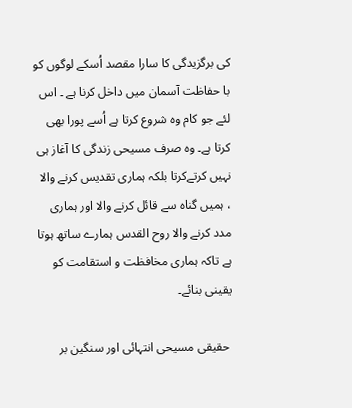کی برگزیدگی کا سارا مقصد اُسکے لوگوں کو با حفاظت آسمان میں داخل کرنا ہے ۔ اس لئے جو کام وہ شروع کرتا ہے اُسے پورا بھی کرتا ہے۔ وہ صرف مسیحی زندگی کا آغاز ہی نہیں کرتےکرتا بلکہ ہماری تقدیس کرنے والا  ، ہمیں گناہ سے قائل کرنے والا اور ہماری  مدد کرنے والا روح القدس ہمارے ساتھ ہوتا ہے تاکہ ہماری مخافظت و استقامت کو یقینی بنائے۔

 حقیقی مسیحی انتہائی اور سنگین بر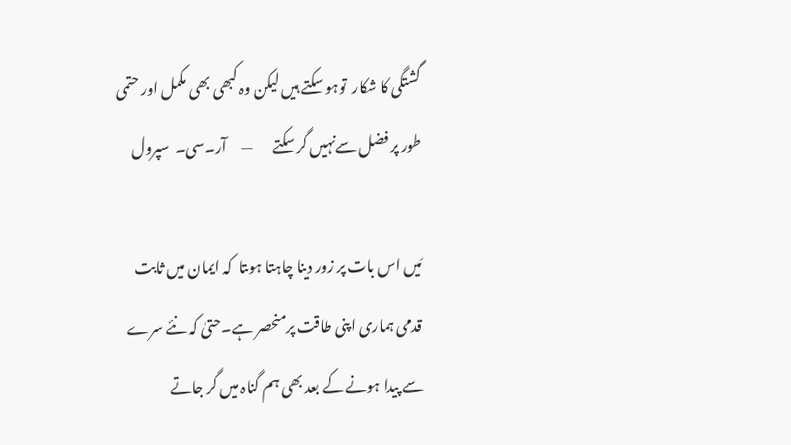گشتگی کا شکار  توہو سکتے ہیں لیکن وہ کبھی بھی مکمل اور حتمی طور پر فضل سےنہیں گر سکتے       —     آر۔سی۔  سپرول

مَیں اس بات پر زور دینا چاہتا ہوںتا  کہ ایمان میں ثابت قدمی ہماری اپنی طاقت پرمنحصر ہے۔حتیٰ کہ نئے سرے سے پیدا ہونے کے بعد بھی ہم گناہ میں گر جاتے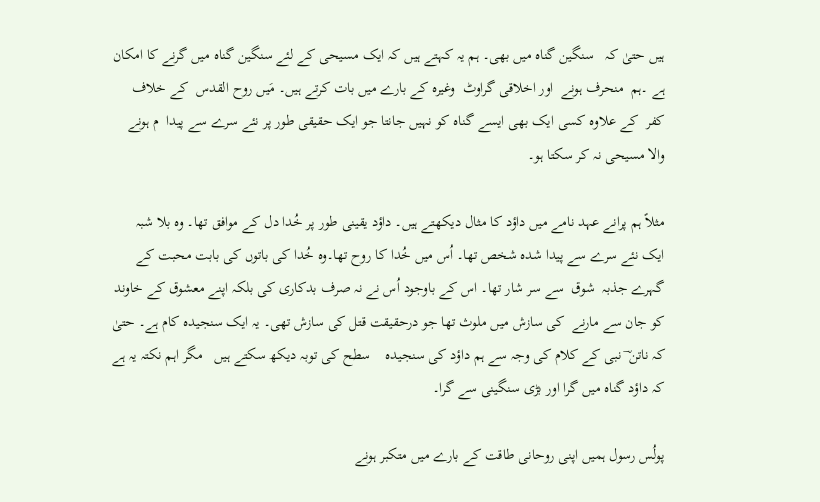ہیں حتیٰ کہ   سنگین گناہ میں بھی۔ ہم یہ کہتے ہیں کہ ایک مسیحی کے لئے سنگین گناہ میں گرنے کا امکان ہے ۔ہم  منحرف ہونے  اور اخلاقی گراوٹ  وغیرہ کے بارے میں بات کرتے ہیں۔ مَیں روح القدس  کے خلاف کفر  کے علاوہ کسی ایک بھی ایسے گناہ کو نہیں جانتا جو ایک حقیقی طور پر نئے سرے سے پیدا  م ہونے والا مسیحی نہ کر سکتا ہو۔

مثلاً ہم پرانے عہد نامے میں داؤد کا مثال دیکھتے ہیں۔ داؤد یقینی طور پر خُدا دل کے موافق تھا۔ وہ بلا شبہ ایک نئے سرے سے پیدا شدہ شخص تھا۔ اُس میں خُدا کا روح تھا۔وہ خُدا کی باتوں کی بابت محبت کے       گہرے جذبہ  شوق  سے سر شار تھا۔ اس کے باوجود اُس نے نہ صرف بدکاری کی بلکہ اپنے معشوق کے خاوند کو جان سے مارنے  کی سازش میں ملوث تھا جو درحقیقت قتل کی سازش تھی۔ یہ ایک سنجیدہ کام ہے۔ حتیٰ کہ ناتن ؔ نبی کے کلام کی وجہ سے ہم داؤد کی سنجیدہ    سطح کی توبہ دیکھ سکتے ہیں   مگر اہم نکتہ یہ ہے کہ داؤد گناہ میں گرا اور بڑی سنگینی سے گرا۔

پولُس رسول ہمیں اپنی روحانی طاقت کے بارے میں متکبر ہونے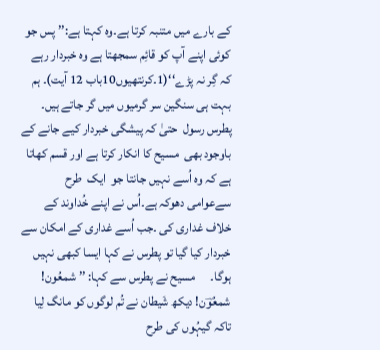کے بارے میں متنبہ کرتا ہے۔وہ کہتا ہے:’’ پس جو کوئی اپنے آپ کو قائِم سمجھتا ہے وہ خبردار رہے کہ گِر نہ پڑے‘‘(1۔کرنتھیوں10باب 12 آیت)۔ ہم بہت ہی سنگین سر گرمیوں میں گر جاتے ہیں۔ پطرس رسول  حتیٰ کہ پیشگی خبردار کیے جانے کے باوجود بھی  مسیح کا انکار کرتا ہے اور قسم کھاتا ہے کہ وہ اُسے نہیں جانتا جو  ایک  طرح سےعوامی دھوکہ ہے۔اُس نے اپنے خُداوند کے خلاف غداری کی ۔جب اُسے غداری کے امکان سے خبردار کیا گیا تو پطرس نے کہا ایسا کبھی نہیں ہوگا۔      مسیح نے پطرس سے کہا: ’’ شمعُون! شمعُوؔن! دیکھ شَیطان نے تُم لوگوں کو مانگ لِیا تاکہ گیہُوں کی طرح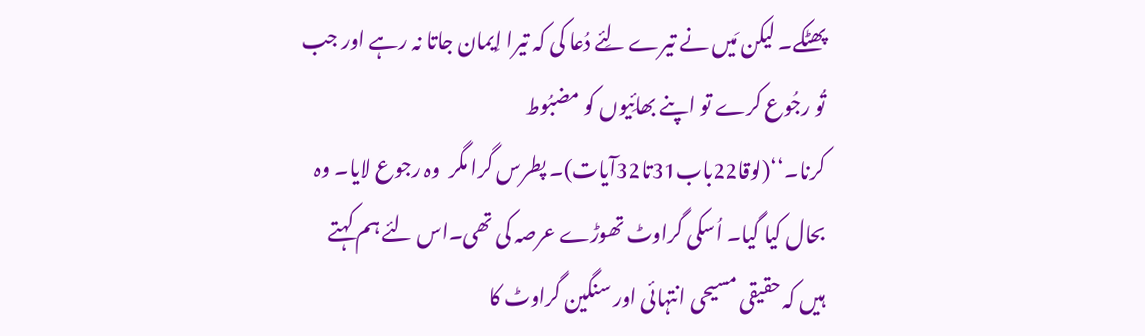پھٹکے۔ لیکن مَیں نے تیرے لِئے دُعا کی کہ تیرا اِیمان جاتا نہ رہے اور جب تُو رجُوع کرے تو اپنے بھائِیوں کو مضبُوط کرنا۔‘‘(لوقا22باب31تا32آیات)۔ پطرس گرا مگر  وہ رجوع لایا۔ وہ بحال کیا گیا۔ اُسکی گراوٹ تھوڑے عرصہ کی تھی۔اس لئے ہم کہتے ہیں کہ حقیقی مسیحی انتہائی اور سنگین گراوٹ کا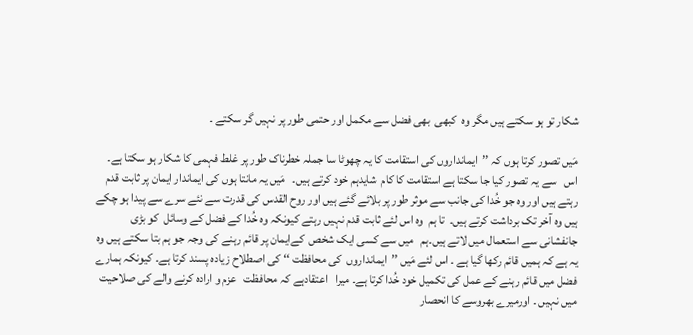شکار تو ہو سکتے ہیں مگر وہ  کبھی  بھی فضل سے مکمل اور حتمی طور پر نہیں گر سکتے ۔

مَیں تصور کرتا ہوں کہ ’’ایمانداروں کی استقامت کا یہ چھوٹا سا جملہ خطرناک طور پر غلط فہمی کا شکار ہو سکتا ہے۔ اس   سے یہ تصور کیا جا سکتا ہے استقامت کا کام  شایدہم خود کرتے ہیں۔   مَیں یہ مانتا ہوں کی ایماندار ایمان پر ثابت قدم رہتے ہیں اور وہ جو خُدا کی جانب سے موثر طور پر بلائے گئے ہیں اور روح القدس کی قدرت سے نئے سرے سے پیدا ہو چکے ہیں وہ آخر تک برداشت کرتے ہیں۔  تا ہم  وہ اس لئے ثابت قدم نہیں رہتے کیونکہ وہ خُدا کے فضل کے وسائل  کو بڑی جانفشانی سے استعمال میں لاتے ہیں۔ہم   میں سے کسی ایک شخص  کےایمان پر قائم رہنے کی وجہ جو ہم بتا سکتے ہیں وہ یہ ہے کہ ہمیں قائم رکھا گیا ہے ۔ اس لئے مَیں ’’ایمانداروں  کی محافظت ‘‘ کی اصطلاح زیادہ پسند کرتا ہے۔ کیونکہ ہمارے  فضل میں قائم رہنے کے عمل کی تکمیل خود خُدا کرتا ہے۔ میرا   اعتقادہے کہ محافظت   عزم و ارادہ کرنے والے کی صلاحیت میں نہیں ۔ اورمیرے بھروسے کا انحصار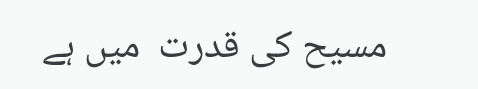مسیح کی قدرت  میں ہے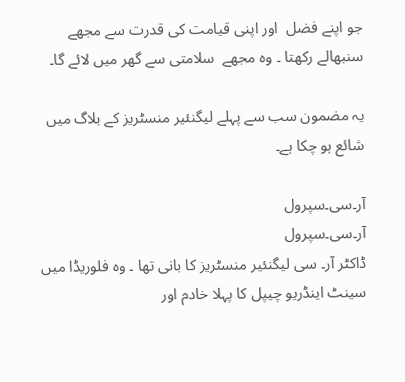جو اپنے فضل  اور اپنی قیامت کی قدرت سے مجھے سنبھالے رکھتا ۔ وہ مجھے  سلامتی سے گھر میں لائے گا۔

یہ مضمون سب سے پہلے لیگنئیر منسٹریز کے بلاگ میں شائع ہو چکا ہے۔

آر۔سی۔سپرول
آر۔سی۔سپرول
ڈاکٹر آر۔ سی لیگنئیر منسٹریز کا بانی تھا ۔ وہ فلوریڈا میں سینٹ اینڈریو چیپل کا پہلا خادم اور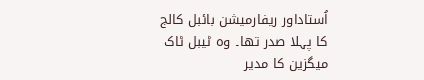اُستاداور ریفارمیشن بائبل کالج کا پہلا صدر تھا۔ وہ ٹیبل ٹاک میگزین کا مدیر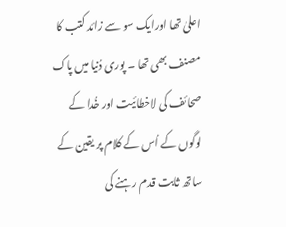اعلیٰ تھا اورایک سو سے زائد کتب کا مصنف بھی تھا ۔ پوری دُنیا میں پاک صحائف کی لاخطائیت اور خُدا کے لوگوں کے اُس کے کلام پر یقین کے ساتھ ثابت قدم رہنے کی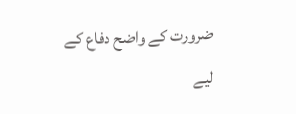ضرورت کے واضح دفاع کے لیے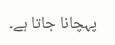پہچانا جاتا ہے۔